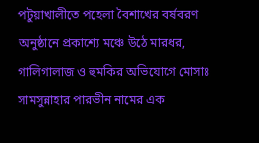পটুয়াখালীতে পহেলা বৈশাখের বর্ষবরণ অনুষ্ঠানে প্রকাশ্যে মঞ্চে উঠে মারধর, গালিগালাজ ও হুমকির অভিযোগে মোসাঃ সামসুন্নাহার পারভীন নামের এক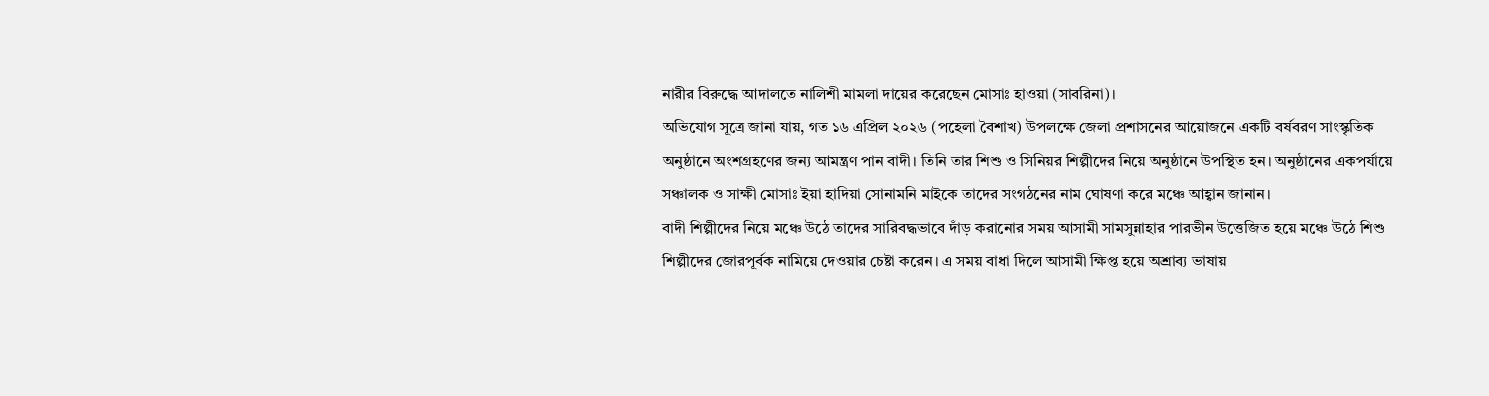নারীর বিরুদ্ধে আদালতে নালিশী মামলা দায়ের করেছেন মোসাঃ হাওয়া (সাবরিনা)।
অভিযোগ সূত্রে জানা যায়, গত ১৬ এপ্রিল ২০২৬ (পহেলা বৈশাখ) উপলক্ষে জেলা প্রশাসনের আয়োজনে একটি বর্ষবরণ সাংস্কৃতিক অনুষ্ঠানে অংশগ্রহণের জন্য আমন্ত্রণ পান বাদী। তিনি তার শিশু ও সিনিয়র শিল্পীদের নিয়ে অনুষ্ঠানে উপস্থিত হন। অনুষ্ঠানের একপর্যায়ে সঞ্চালক ও সাক্ষী মোসাঃ ইয়া হাদিয়া সোনামনি মাইকে তাদের সংগঠনের নাম ঘোষণা করে মঞ্চে আহ্বান জানান।
বাদী শিল্পীদের নিয়ে মঞ্চে উঠে তাদের সারিবদ্ধভাবে দাঁড় করানোর সময় আসামী সামসুন্নাহার পারভীন উত্তেজিত হয়ে মঞ্চে উঠে শিশু শিল্পীদের জোরপূর্বক নামিয়ে দেওয়ার চেষ্টা করেন। এ সময় বাধা দিলে আসামী ক্ষিপ্ত হয়ে অশ্রাব্য ভাষায়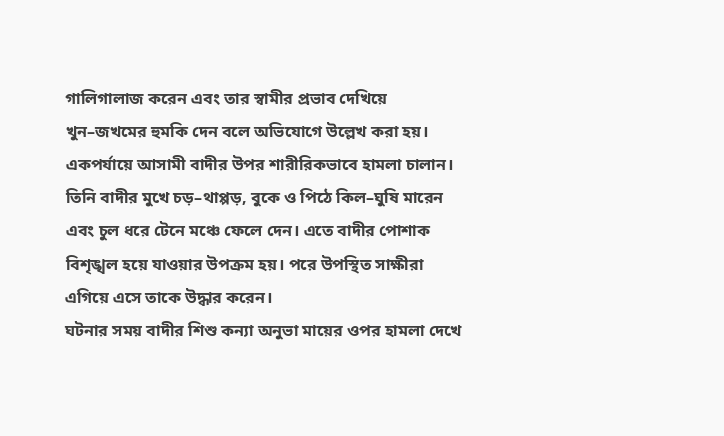গালিগালাজ করেন এবং তার স্বামীর প্রভাব দেখিয়ে খুন–জখমের হুমকি দেন বলে অভিযোগে উল্লেখ করা হয়। একপর্যায়ে আসামী বাদীর উপর শারীরিকভাবে হামলা চালান। তিনি বাদীর মুখে চড়–থাপ্পড়, বুকে ও পিঠে কিল–ঘুষি মারেন এবং চুল ধরে টেনে মঞ্চে ফেলে দেন। এতে বাদীর পোশাক বিশৃঙ্খল হয়ে যাওয়ার উপক্রম হয়। পরে উপস্থিত সাক্ষীরা এগিয়ে এসে তাকে উদ্ধার করেন।
ঘটনার সময় বাদীর শিশু কন্যা অনুভা মায়ের ওপর হামলা দেখে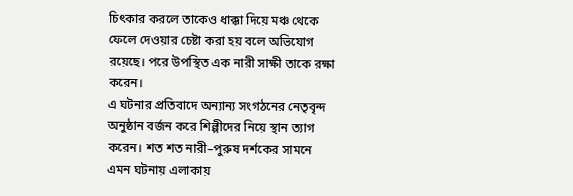চিৎকার করলে তাকেও ধাক্কা দিয়ে মঞ্চ থেকে ফেলে দেওয়ার চেষ্টা করা হয় বলে অভিযোগ রয়েছে। পরে উপস্থিত এক নারী সাক্ষী তাকে রক্ষা করেন।
এ ঘটনার প্রতিবাদে অন্যান্য সংগঠনের নেতৃবৃন্দ অনুষ্ঠান বর্জন করে শিল্পীদের নিয়ে স্থান ত্যাগ করেন। শত শত নারী–পুরুষ দর্শকের সামনে এমন ঘটনায় এলাকায়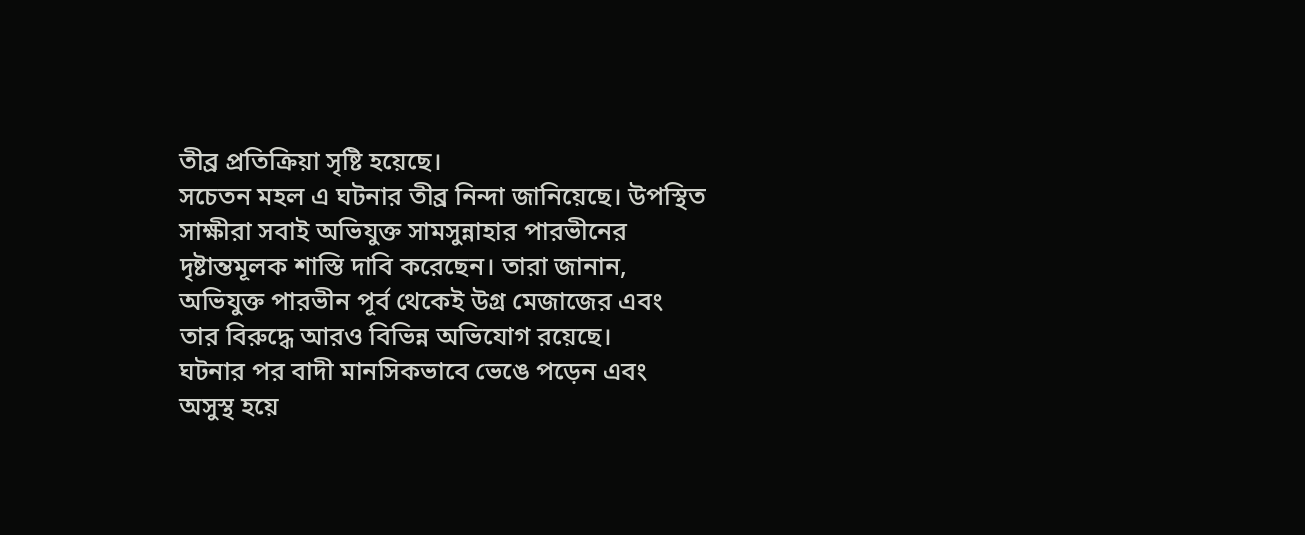তীব্র প্রতিক্রিয়া সৃষ্টি হয়েছে।
সচেতন মহল এ ঘটনার তীব্র নিন্দা জানিয়েছে। উপস্থিত সাক্ষীরা সবাই অভিযুক্ত সামসুন্নাহার পারভীনের দৃষ্টান্তমূলক শাস্তি দাবি করেছেন। তারা জানান, অভিযুক্ত পারভীন পূর্ব থেকেই উগ্র মেজাজের এবং তার বিরুদ্ধে আরও বিভিন্ন অভিযোগ রয়েছে।
ঘটনার পর বাদী মানসিকভাবে ভেঙে পড়েন এবং অসুস্থ হয়ে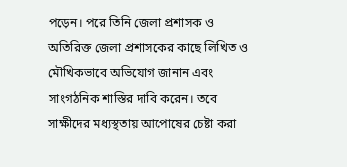পড়েন। পরে তিনি জেলা প্রশাসক ও অতিরিক্ত জেলা প্রশাসকের কাছে লিখিত ও মৌখিকভাবে অভিযোগ জানান এবং সাংগঠনিক শাস্তির দাবি করেন। তবে সাক্ষীদের মধ্যস্থতায় আপোষের চেষ্টা করা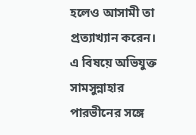হলেও আসামী তা প্রত্যাখ্যান করেন।
এ বিষয়ে অভিযুক্ত সামসুন্নাহার পারভীনের সঙ্গে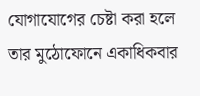যোগাযোগের চেষ্টা করা হলে তার মুঠোফোনে একাধিকবার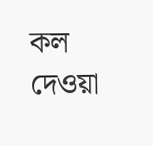কল দেওয়া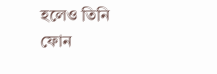হলেও তিনি ফোন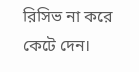রিসিভ না করে কেটে দেন।